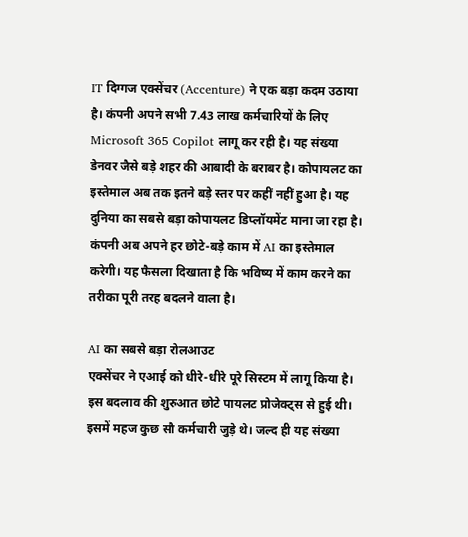IT दिग्गज एक्सेंचर (Accenture) ने एक बड़ा कदम उठाया है। कंपनी अपने सभी 7.43 लाख कर्मचारियों के लिए Microsoft 365 Copilot लागू कर रही है। यह संख्या डेनवर जैसे बड़े शहर की आबादी के बराबर है। कोपायलट का इस्तेमाल अब तक इतने बड़े स्तर पर कहीं नहीं हुआ है। यह दुनिया का सबसे बड़ा कोपायलट डिप्लॉयमेंट माना जा रहा है।
कंपनी अब अपने हर छोटे-बड़े काम में AI का इस्तेमाल करेगी। यह फैसला दिखाता है कि भविष्य में काम करने का तरीका पूरी तरह बदलने वाला है।

AI का सबसे बड़ा रोलआउट
एक्सेंचर ने एआई को धीरे-धीरे पूरे सिस्टम में लागू किया है। इस बदलाव की शुरुआत छोटे पायलट प्रोजेक्ट्स से हुई थी। इसमें महज कुछ सौ कर्मचारी जुड़े थे। जल्द ही यह संख्या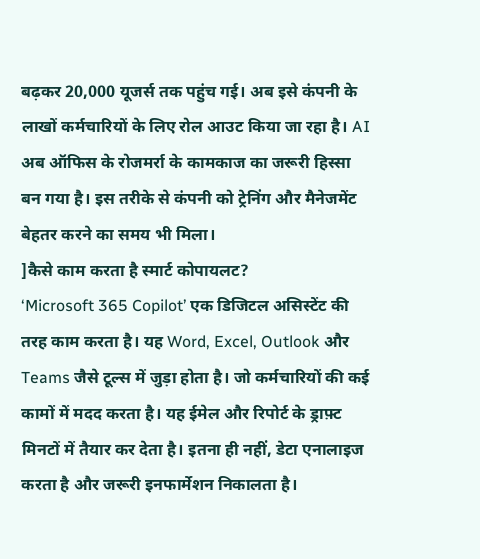बढ़कर 20,000 यूजर्स तक पहुंच गई। अब इसे कंपनी के लाखों कर्मचारियों के लिए रोल आउट किया जा रहा है। AI अब ऑफिस के रोजमर्रा के कामकाज का जरूरी हिस्सा बन गया है। इस तरीके से कंपनी को ट्रेनिंग और मैनेजमेंट बेहतर करने का समय भी मिला।
]कैसे काम करता है स्मार्ट कोपायलट?
‘Microsoft 365 Copilot’ एक डिजिटल असिस्टेंट की तरह काम करता है। यह Word, Excel, Outlook और Teams जैसे टूल्स में जुड़ा होता है। जो कर्मचारियों की कई कामों में मदद करता है। यह ईमेल और रिपोर्ट के ड्राफ़्ट मिनटों में तैयार कर देता है। इतना ही नहीं, डेटा एनालाइज करता है और जरूरी इनफार्मेशन निकालता है।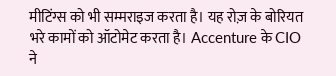मीटिंग्स को भी सम्मराइज करता है। यह रोज़ के बोरियत भरे कामों को ऑटोमेट करता है। Accenture के CIO ने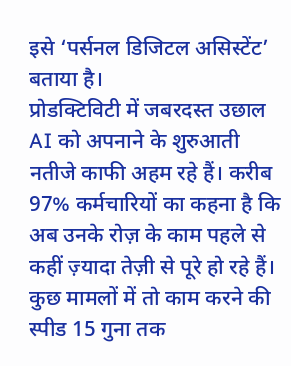इसे ‘पर्सनल डिजिटल असिस्टेंट’ बताया है।
प्रोडक्टिविटी में जबरदस्त उछाल
AI को अपनाने के शुरुआती नतीजे काफी अहम रहे हैं। करीब 97% कर्मचारियों का कहना है कि अब उनके रोज़ के काम पहले से कहीं ज़्यादा तेज़ी से पूरे हो रहे हैं। कुछ मामलों में तो काम करने की स्पीड 15 गुना तक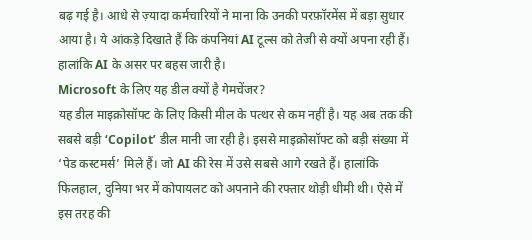बढ़ गई है। आधे से ज़्यादा कर्मचारियों ने माना कि उनकी परफ़ॉरमेंस में बड़ा सुधार आया है। ये आंकड़े दिखाते हैं कि कंपनियां AI टूल्स को तेजी से क्यों अपना रही हैं। हालांकि AI के असर पर बहस जारी है।
Microsoft के लिए यह डील क्यों है गेमचेंजर?
यह डील माइक्रोसॉफ्ट के लिए किसी मील के पत्थर से कम नहीं है। यह अब तक की सबसे बड़ी ‘Copilot’ डील मानी जा रही है। इससे माइक्रोसॉफ्ट को बड़ी संख्या में ‘पेड कस्टमर्स’ मिले हैं। जो AI की रेस में उसे सबसे आगे रखते हैं। हालांकि फिलहाल, दुनिया भर में कोपायलट को अपनाने की रफ्तार थोड़ी धीमी थी। ऐसे में इस तरह की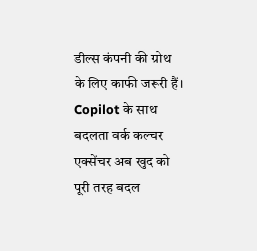डील्स कंपनी की ग्रोथ के लिए काफी जरूरी हैं।
Copilot के साथ बदलता वर्क कल्चर
एक्सेंचर अब खुद को पूरी तरह बदल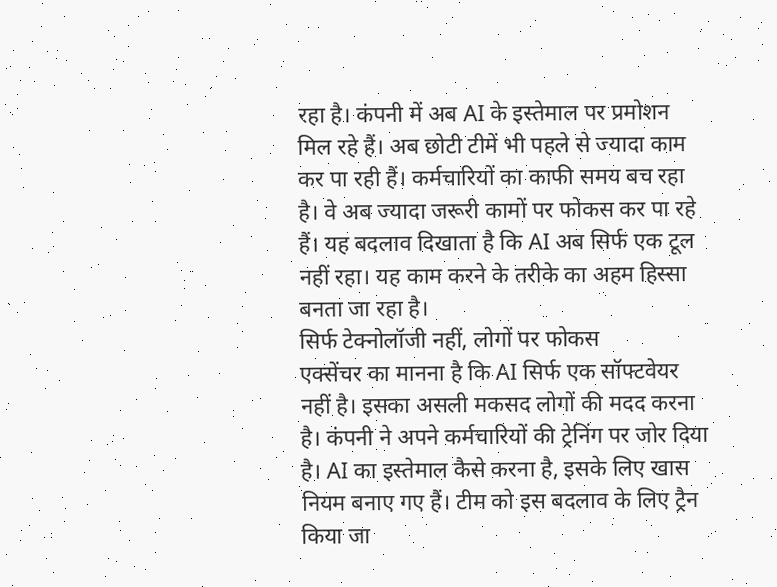रहा है। कंपनी में अब AI के इस्तेमाल पर प्रमोशन मिल रहे हैं। अब छोटी टीमें भी पहले से ज्यादा काम कर पा रही हैं। कर्मचारियों का काफी समय बच रहा है। वे अब ज्यादा जरूरी कामों पर फोकस कर पा रहे हैं। यह बदलाव दिखाता है कि AI अब सिर्फ एक टूल नहीं रहा। यह काम करने के तरीके का अहम हिस्सा बनता जा रहा है।
सिर्फ टेक्नोलॉजी नहीं, लोगों पर फोकस
एक्सेंचर का मानना है कि AI सिर्फ एक सॉफ्टवेयर नहीं है। इसका असली मकसद लोगों की मदद करना है। कंपनी ने अपने कर्मचारियों की ट्रेनिंग पर जोर दिया है। AI का इस्तेमाल कैसे करना है, इसके लिए खास नियम बनाए गए हैं। टीम को इस बदलाव के लिए ट्रैन किया जा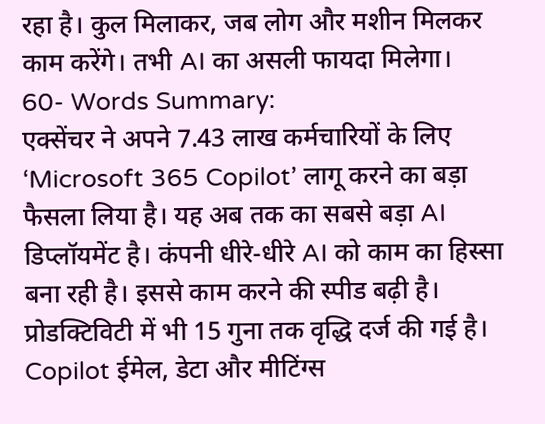रहा है। कुल मिलाकर, जब लोग और मशीन मिलकर काम करेंगे। तभी AI का असली फायदा मिलेगा।
60- Words Summary:
एक्सेंचर ने अपने 7.43 लाख कर्मचारियों के लिए ‘Microsoft 365 Copilot’ लागू करने का बड़ा फैसला लिया है। यह अब तक का सबसे बड़ा AI डिप्लॉयमेंट है। कंपनी धीरे-धीरे AI को काम का हिस्सा बना रही है। इससे काम करने की स्पीड बढ़ी है। प्रोडक्टिविटी में भी 15 गुना तक वृद्धि दर्ज की गई है। Copilot ईमेल, डेटा और मीटिंग्स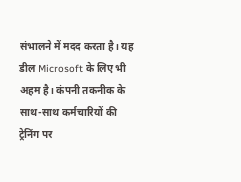संभालने में मदद करता है। यह डील Microsoft के लिए भी अहम है। कंपनी तकनीक के साथ-साथ कर्मचारियों की ट्रेनिंग पर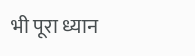भी पूरा ध्यान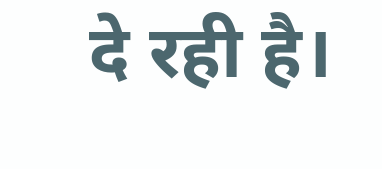दे रही है।